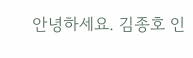안녕하세요. 김종호 인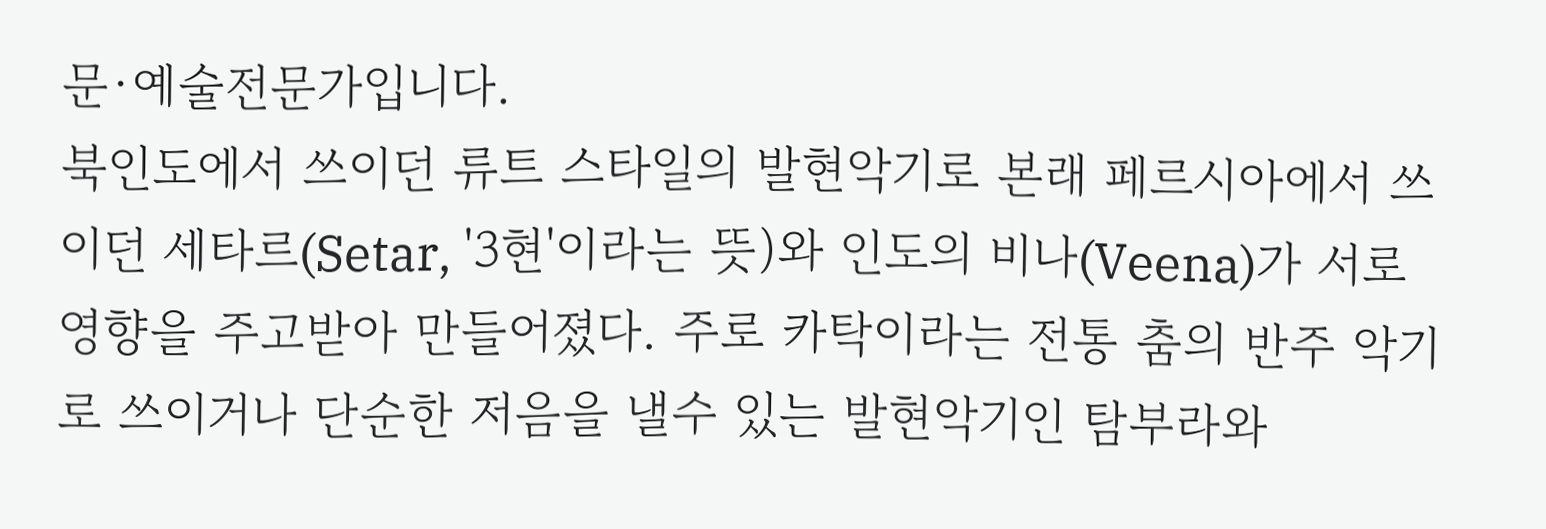문·예술전문가입니다.
북인도에서 쓰이던 류트 스타일의 발현악기로 본래 페르시아에서 쓰이던 세타르(Setar, '3현'이라는 뜻)와 인도의 비나(Veena)가 서로 영향을 주고받아 만들어졌다. 주로 카탁이라는 전통 춤의 반주 악기로 쓰이거나 단순한 저음을 낼수 있는 발현악기인 탐부라와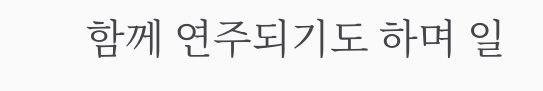함께 연주되기도 하며 일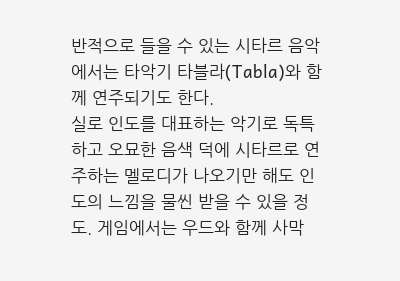반적으로 들을 수 있는 시타르 음악에서는 타악기 타블라(Tabla)와 함께 연주되기도 한다.
실로 인도를 대표하는 악기로 독특하고 오묘한 음색 덕에 시타르로 연주하는 멜로디가 나오기만 해도 인도의 느낌을 물씬 받을 수 있을 정도. 게임에서는 우드와 함께 사막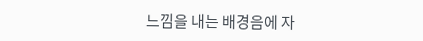느낌을 내는 배경음에 자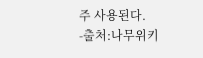주 사용된다.
-출처:나무위키